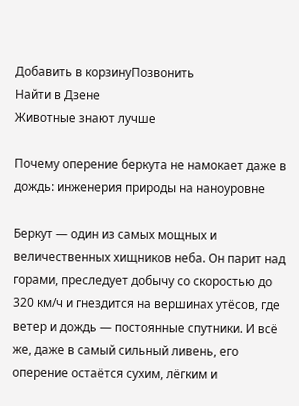Добавить в корзинуПозвонить
Найти в Дзене
Животные знают лучше

Почему оперение беркута не намокает даже в дождь: инженерия природы на наноуровне

Беркут — один из самых мощных и величественных хищников неба. Он парит над горами, преследует добычу со скоростью до 320 км/ч и гнездится на вершинах утёсов, где ветер и дождь — постоянные спутники. И всё же, даже в самый сильный ливень, его оперение остаётся сухим, лёгким и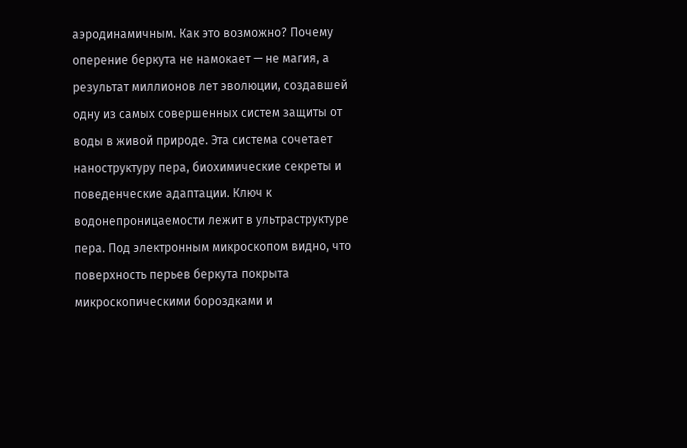аэродинамичным. Как это возможно? Почему оперение беркута не намокает — не магия, а результат миллионов лет эволюции, создавшей одну из самых совершенных систем защиты от воды в живой природе. Эта система сочетает наноструктуру пера, биохимические секреты и поведенческие адаптации. Ключ к водонепроницаемости лежит в ультраструктуре пера. Под электронным микроскопом видно, что поверхность перьев беркута покрыта микроскопическими бороздками и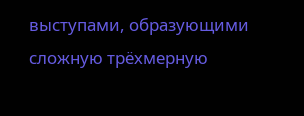выступами, образующими сложную трёхмерную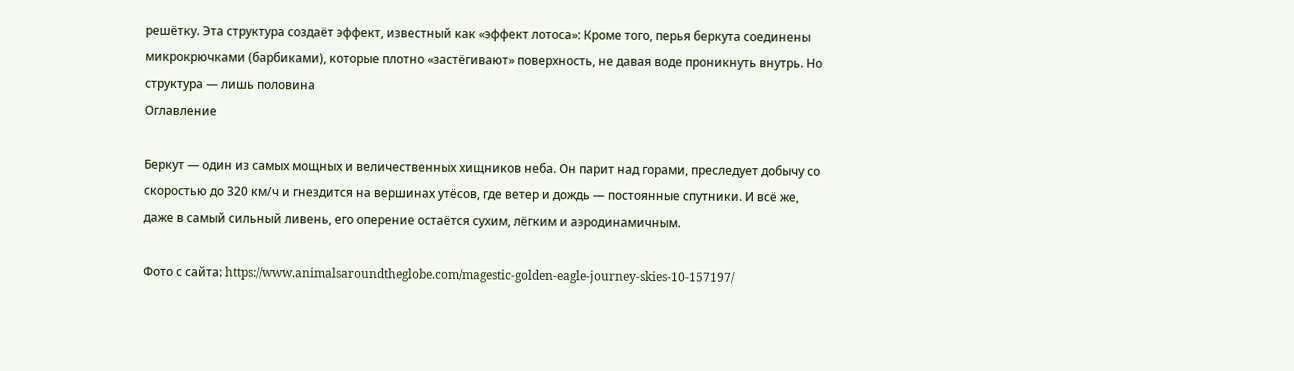решётку. Эта структура создаёт эффект, известный как «эффект лотоса»: Кроме того, перья беркута соединены микрокрючками (барбиками), которые плотно «застёгивают» поверхность, не давая воде проникнуть внутрь. Но структура — лишь половина
Оглавление

Беркут — один из самых мощных и величественных хищников неба. Он парит над горами, преследует добычу со скоростью до 320 км/ч и гнездится на вершинах утёсов, где ветер и дождь — постоянные спутники. И всё же, даже в самый сильный ливень, его оперение остаётся сухим, лёгким и аэродинамичным.

Фото с сайта: https://www.animalsaroundtheglobe.com/magestic-golden-eagle-journey-skies-10-157197/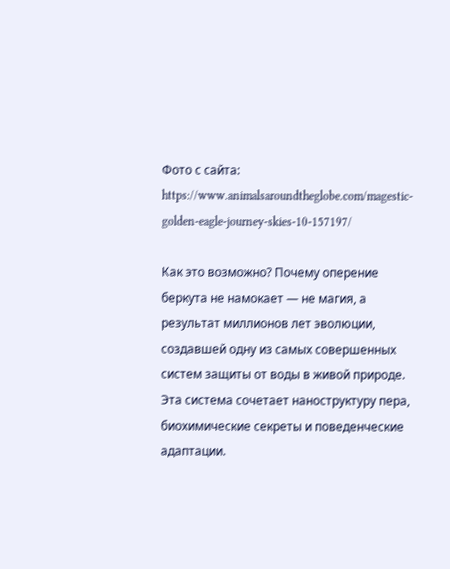Фото с сайта: https://www.animalsaroundtheglobe.com/magestic-golden-eagle-journey-skies-10-157197/

Как это возможно? Почему оперение беркута не намокает — не магия, а результат миллионов лет эволюции, создавшей одну из самых совершенных систем защиты от воды в живой природе. Эта система сочетает наноструктуру пера, биохимические секреты и поведенческие адаптации.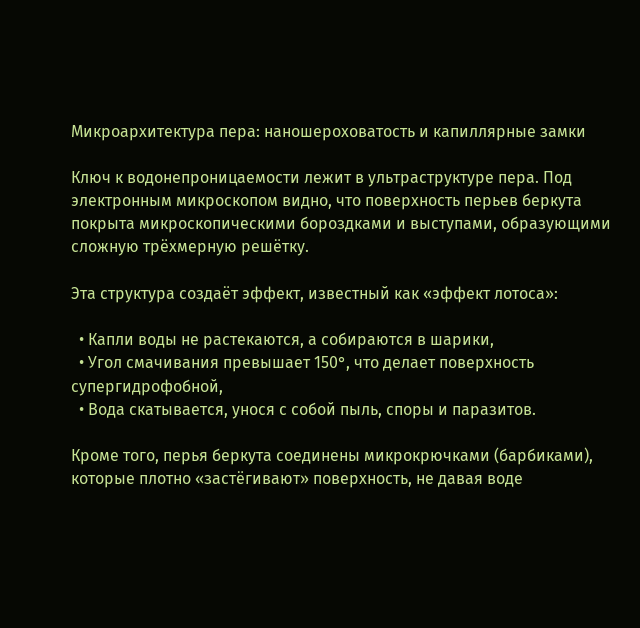Микроархитектура пера: наношероховатость и капиллярные замки

Ключ к водонепроницаемости лежит в ультраструктуре пера. Под электронным микроскопом видно, что поверхность перьев беркута покрыта микроскопическими бороздками и выступами, образующими сложную трёхмерную решётку.

Эта структура создаёт эффект, известный как «эффект лотоса»:

  • Капли воды не растекаются, а собираются в шарики,
  • Угол смачивания превышает 150°, что делает поверхность супергидрофобной,
  • Вода скатывается, унося с собой пыль, споры и паразитов.

Кроме того, перья беркута соединены микрокрючками (барбиками), которые плотно «застёгивают» поверхность, не давая воде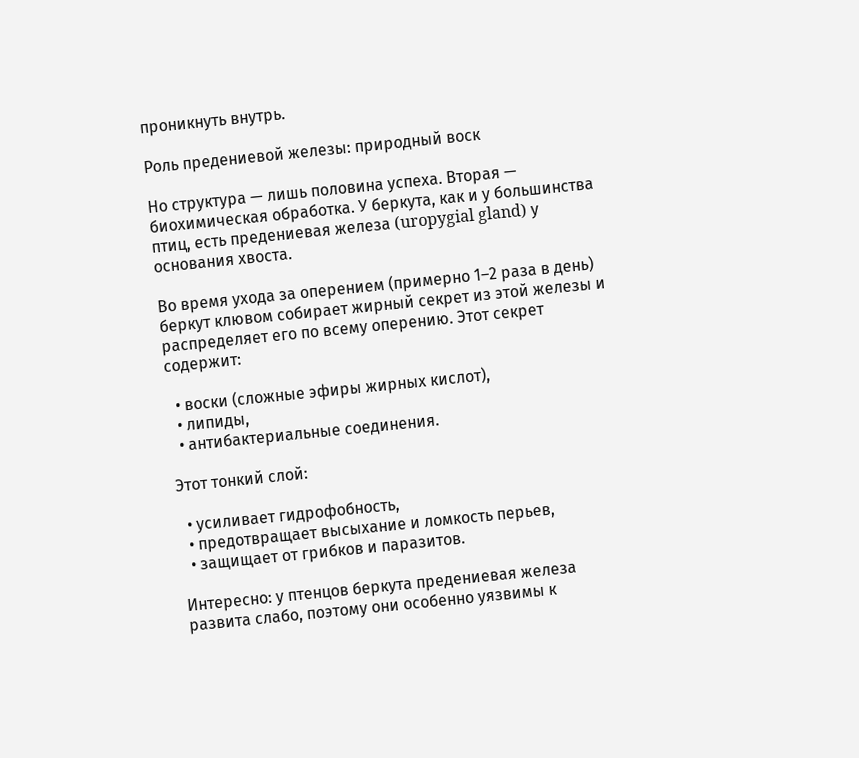проникнуть внутрь.

Роль предениевой железы: природный воск

Но структура — лишь половина успеха. Вторая — биохимическая обработка. У беркута, как и у большинства птиц, есть предениевая железа (uropygial gland) у основания хвоста.

Во время ухода за оперением (примерно 1–2 раза в день) беркут клювом собирает жирный секрет из этой железы и распределяет его по всему оперению. Этот секрет содержит:

  • воски (сложные эфиры жирных кислот),
  • липиды,
  • антибактериальные соединения.

Этот тонкий слой:

  • усиливает гидрофобность,
  • предотвращает высыхание и ломкость перьев,
  • защищает от грибков и паразитов.

Интересно: у птенцов беркута предениевая железа развита слабо, поэтому они особенно уязвимы к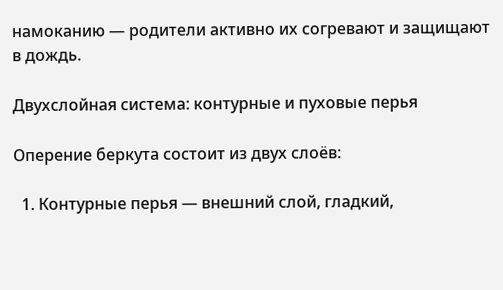намоканию — родители активно их согревают и защищают в дождь.

Двухслойная система: контурные и пуховые перья

Оперение беркута состоит из двух слоёв:

  1. Контурные перья — внешний слой, гладкий,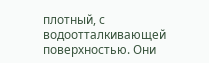плотный, с водоотталкивающей поверхностью. Они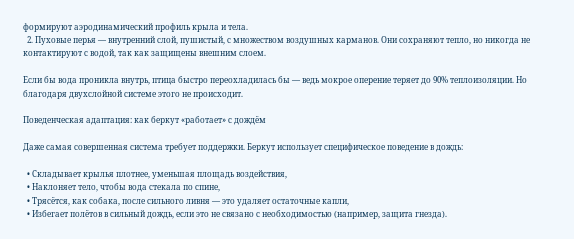формируют аэродинамический профиль крыла и тела.
  2. Пуховые перья — внутренний слой, пушистый, с множеством воздушных карманов. Они сохраняют тепло, но никогда не контактируют с водой, так как защищены внешним слоем.

Если бы вода проникла внутрь, птица быстро переохладилась бы — ведь мокрое оперение теряет до 90% теплоизоляции. Но благодаря двухслойной системе этого не происходит.

Поведенческая адаптация: как беркут «работает» с дождём

Даже самая совершенная система требует поддержки. Беркут использует специфическое поведение в дождь:

  • Складывает крылья плотнее, уменьшая площадь воздействия,
  • Наклоняет тело, чтобы вода стекала по спине,
  • Трясётся, как собака, после сильного ливня — это удаляет остаточные капли,
  • Избегает полётов в сильный дождь, если это не связано с необходимостью (например, защита гнезда).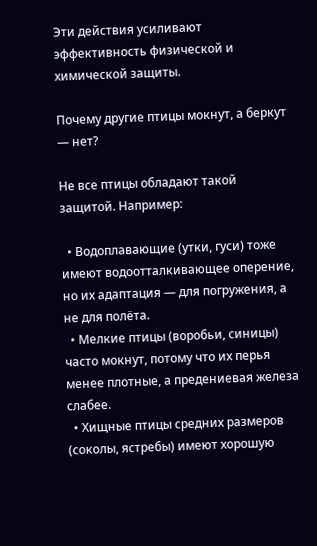Эти действия усиливают эффективность физической и химической защиты.

Почему другие птицы мокнут, а беркут — нет?

Не все птицы обладают такой защитой. Например:

  • Водоплавающие (утки, гуси) тоже имеют водоотталкивающее оперение, но их адаптация — для погружения, а не для полёта.
  • Мелкие птицы (воробьи, синицы) часто мокнут, потому что их перья менее плотные, а предениевая железа слабее.
  • Хищные птицы средних размеров (соколы, ястребы) имеют хорошую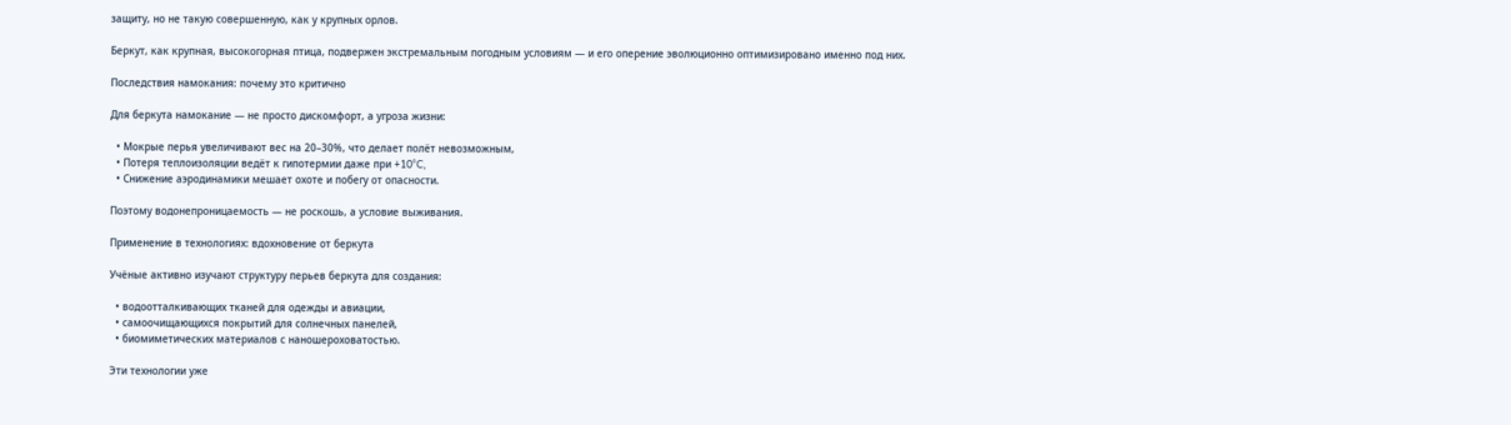защиту, но не такую совершенную, как у крупных орлов.

Беркут, как крупная, высокогорная птица, подвержен экстремальным погодным условиям — и его оперение эволюционно оптимизировано именно под них.

Последствия намокания: почему это критично

Для беркута намокание — не просто дискомфорт, а угроза жизни:

  • Мокрые перья увеличивают вес на 20–30%, что делает полёт невозможным,
  • Потеря теплоизоляции ведёт к гипотермии даже при +10°C,
  • Снижение аэродинамики мешает охоте и побегу от опасности.

Поэтому водонепроницаемость — не роскошь, а условие выживания.

Применение в технологиях: вдохновение от беркута

Учёные активно изучают структуру перьев беркута для создания:

  • водоотталкивающих тканей для одежды и авиации,
  • самоочищающихся покрытий для солнечных панелей,
  • биомиметических материалов с наношероховатостью.

Эти технологии уже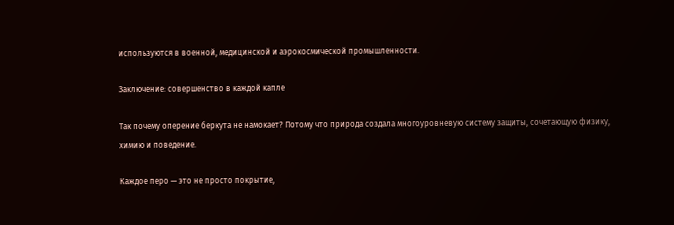используются в военной, медицинской и аэрокосмической промышленности.

Заключение: совершенство в каждой капле

Так почему оперение беркута не намокает? Потому что природа создала многоуровневую систему защиты, сочетающую физику, химию и поведение.

Каждое перо — это не просто покрытие,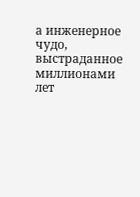а инженерное чудо, выстраданное миллионами лет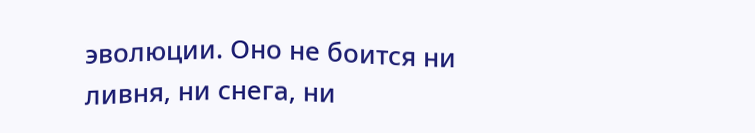эволюции. Оно не боится ни ливня, ни снега, ни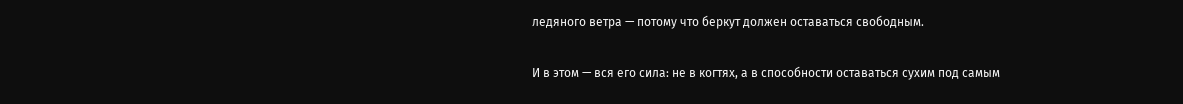ледяного ветра — потому что беркут должен оставаться свободным.

И в этом — вся его сила: не в когтях, а в способности оставаться сухим под самым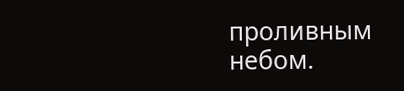проливным небом.